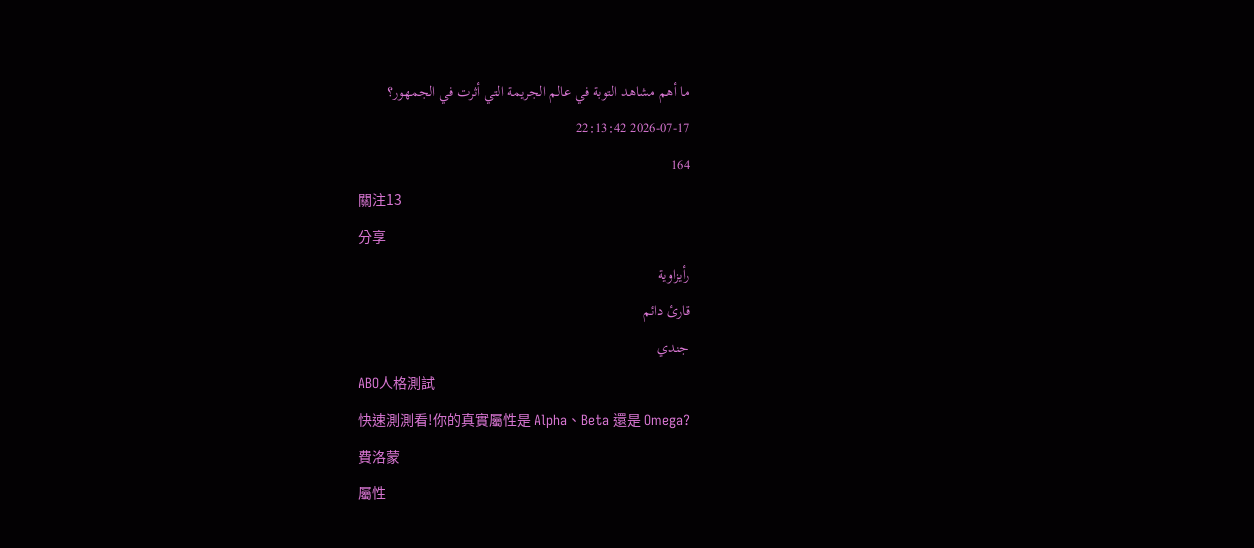ما أهم مشاهد التوبة في عالم الجريمة التي أثرت في الجمهور؟
2026-07-17 22:13:42
164
關注13
分享
رأيزاوية
قارئ دائم
جندي
ABO人格測試
快速測測看!你的真實屬性是 Alpha、Beta 還是 Omega?
費洛蒙
屬性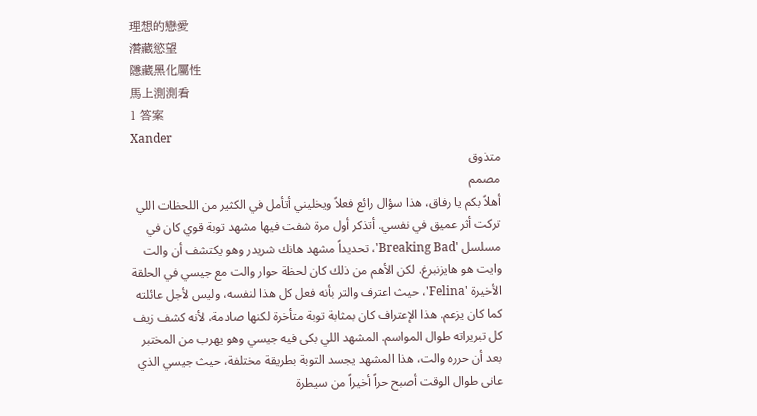理想的戀愛
潛藏慾望
隱藏黑化屬性
馬上測測看
1 答案
Xander
متذوق
مصمم
أهلاً بكم يا رفاق، هذا سؤال رائع فعلاً ويخليني أتأمل في الكثير من اللحظات اللي تركت أثر عميق في نفسي. أتذكر أول مرة شفت فيها مشهد توبة قوي كان في مسلسل 'Breaking Bad'، تحديداً مشهد هانك شريدر وهو يكتشف أن والت وايت هو هايزنبرغ. لكن الأهم من ذلك كان لحظة حوار والت مع جيسي في الحلقة الأخيرة 'Felina'، حيث اعترف والتر بأنه فعل كل هذا لنفسه، وليس لأجل عائلته كما كان يزعم. هذا الإعتراف كان بمثابة توبة متأخرة لكنها صادمة، لأنه كشف زيف كل تبريراته طوال المواسم. المشهد اللي بكى فيه جيسي وهو يهرب من المختبر بعد أن حرره والت، هذا المشهد يجسد التوبة بطريقة مختلفة، حيث جيسي الذي عانى طوال الوقت أصبح حراً أخيراً من سيطرة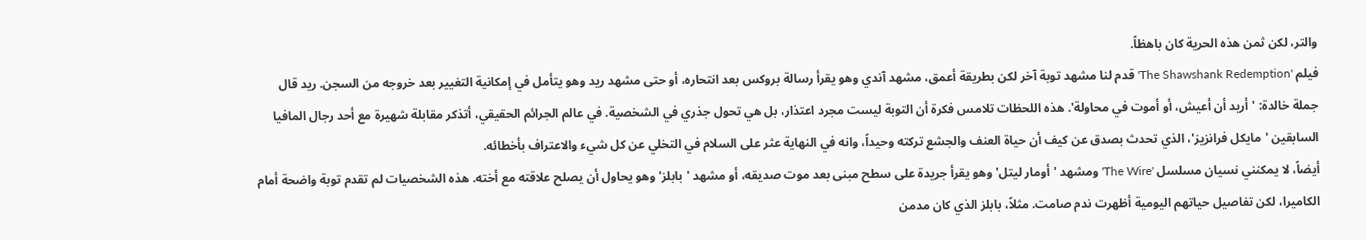والتر، لكن ثمن هذه الحرية كان باهظاً.
فيلم 'The Shawshank Redemption' قدم لنا مشهد توبة آخر لكن بطريقة أعمق، مشهد آندي وهو يقرأ رسالة بروكس بعد انتحاره، أو حتى مشهد ريد وهو يتأمل في إمكانية التغيير بعد خروجه من السجن. ريد قال جملة خالدة: 'أريد أن أعيش، أو أموت في محاولة'. هذه اللحظات تلامس فكرة أن التوبة ليست مجرد اعتذار، بل هي تحول جذري في الشخصية. في عالم الجرائم الحقيقي، أتذكر مقابلة شهيرة مع أحد رجال المافيا السابقين 'مايكل فرانزيز'، الذي تحدث بصدق عن كيف أن حياة العنف والجشع تركته وحيداً، وانه في النهاية عثر على السلام في التخلي عن كل شيء والاعتراف بأخطائه.
أيضاً، لا يمكنني نسيان مسلسل 'The Wire' ومشهد 'أومار ليتل' وهو يقرأ جريدة على سطح مبنى بعد موت صديقه، أو مشهد 'بابلز' وهو يحاول أن يصلح علاقته مع أخته. هذه الشخصيات لم تقدم توبة واضحة أمام الكاميرا، لكن تفاصيل حياتهم اليومية أظهرت ندم صامت. مثلاً، بابلز الذي كان مدمن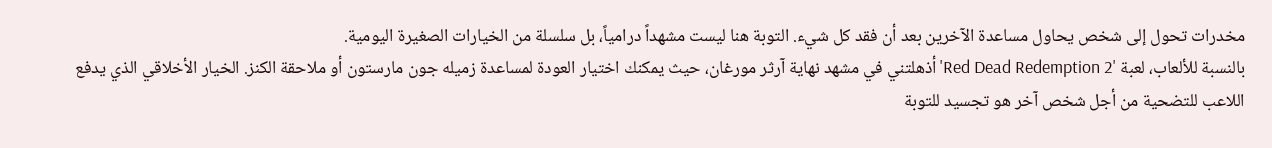مخدرات تحول إلى شخص يحاول مساعدة الآخرين بعد أن فقد كل شيء. التوبة هنا ليست مشهداً درامياً، بل سلسلة من الخيارات الصغيرة اليومية.
بالنسبة للألعاب، لعبة 'Red Dead Redemption 2' أذهلتني في مشهد نهاية آرثر مورغان، حيث يمكنك اختيار العودة لمساعدة زميله جون مارستون أو ملاحقة الكنز. الخيار الأخلاقي الذي يدفع اللاعب للتضحية من أجل شخص آخر هو تجسيد للتوبة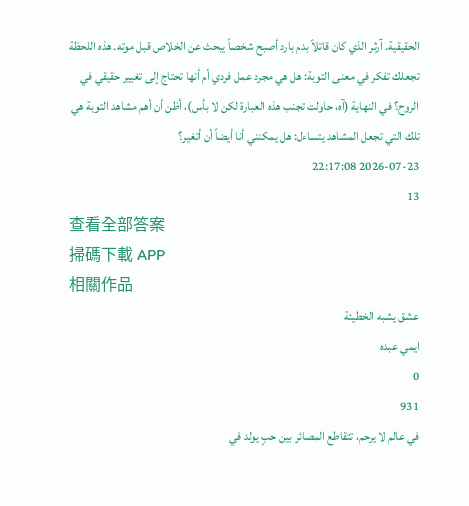الحقيقية. آرثر الذي كان قاتلاً بدم بارد أصبح شخصاً يبحث عن الخلاص قبل موته. هذه اللحظة تجعلك تفكر في معنى التوبة: هل هي مجرد عمل فردي أم أنها تحتاج إلى تغيير حقيقي في الروح؟ في النهاية (آه، حاولت تجنب هذه العبارة لكن لا بأس)، أظن أن أهم مشاهد التوبة هي تلك التي تجعل المشاهد يتساءل: هل يمكنني أنا أيضاً أن أتغير؟
2026-07-23 22:17:08
13
查看全部答案
掃碼下載 APP
相關作品
عشق يشبه الخطيئة
ايمي عبده
0
931
في عالم لا يرحم، تتقاطع المصائر بين حبٍ يولد في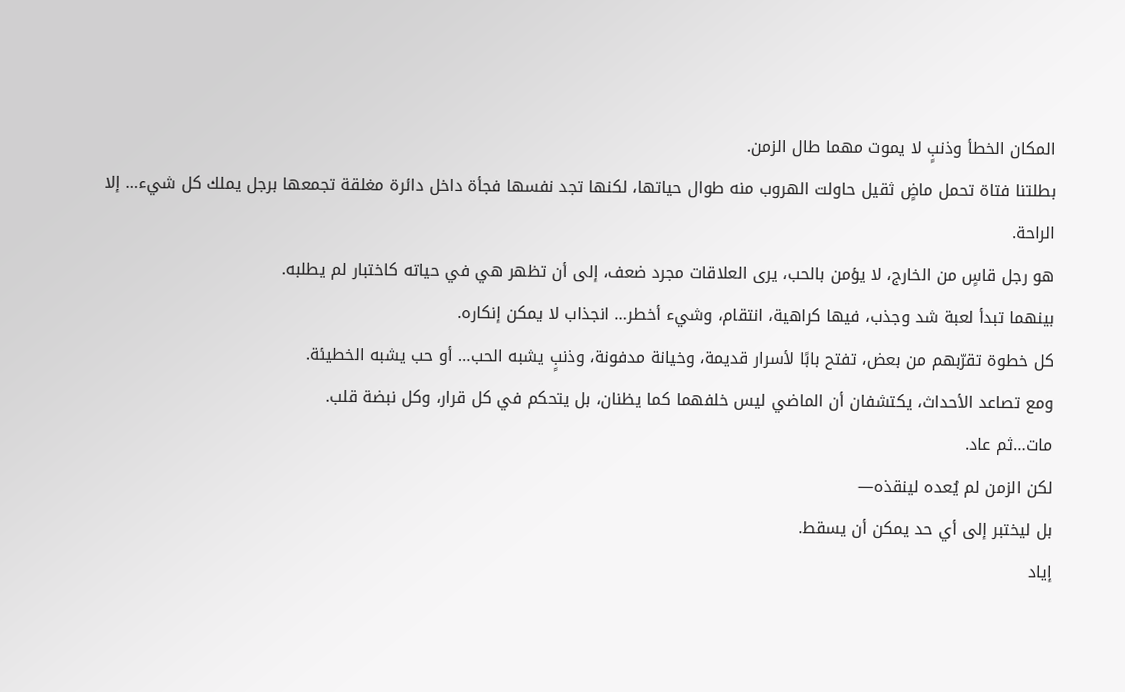المكان الخطأ وذنبٍ لا يموت مهما طال الزمن.
بطلتنا فتاة تحمل ماضٍ ثقيل حاولت الهروب منه طوال حياتها، لكنها تجد نفسها فجأة داخل دائرة مغلقة تجمعها برجل يملك كل شيء… إلا الراحة.
هو رجل قاسٍ من الخارج، لا يؤمن بالحب، يرى العلاقات مجرد ضعف، إلى أن تظهر هي في حياته كاختبار لم يطلبه.
بينهما تبدأ لعبة شد وجذب، فيها كراهية، انتقام، وشيء أخطر… انجذاب لا يمكن إنكاره.
كل خطوة تقرّبهم من بعض، تفتح بابًا لأسرار قديمة، وخيانة مدفونة، وذنبٍ يشبه الحب… أو حب يشبه الخطيئة.
ومع تصاعد الأحداث، يكتشفان أن الماضي ليس خلفهما كما يظنان، بل يتحكم في كل قرار، وكل نبضة قلب.
مات…ثم عاد.
لكن الزمن لم يُعده لينقذه—
بل ليختبر إلى أي حد يمكن أن يسقط.
إياد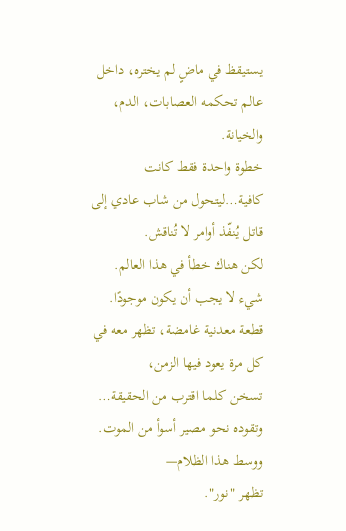يستيقظ في ماضٍ لم يختره، داخل عالم تحكمه العصابات، الدم، والخيانة.
خطوة واحدة فقط كانت كافية…ليتحول من شاب عادي إلى قاتل يُنفّذ أوامر لا تُناقش.
لكن هناك خطأ في هذا العالم.
شيء لا يجب أن يكون موجودًا.
قطعة معدنية غامضة، تظهر معه في كل مرة يعود فيها الزمن،
تسخن كلما اقترب من الحقيقة…
وتقوده نحو مصير أسوأ من الموت.
ووسط هذا الظلام—
تظهر "نور".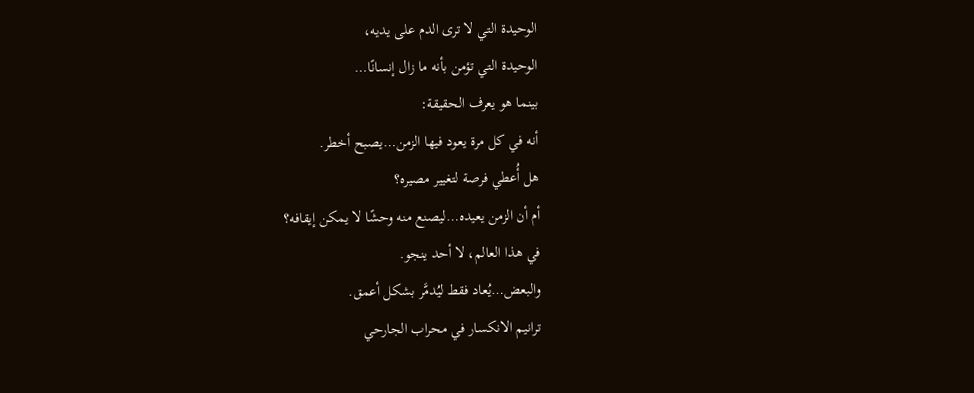الوحيدة التي لا ترى الدم على يديه،
الوحيدة التي تؤمن بأنه ما زال إنسانًا…
بينما هو يعرف الحقيقة:
أنه في كل مرة يعود فيها الزمن…يصبح أخطر.
هل أُعطي فرصة لتغيير مصيره؟
أم أن الزمن يعيده…ليصنع منه وحشًا لا يمكن إيقافه؟
في هذا العالم، لا أحد ينجو.
والبعض…يُعاد فقط ليُدمَّر بشكل أعمق.
ترانيم الانكسار في محراب الجارحي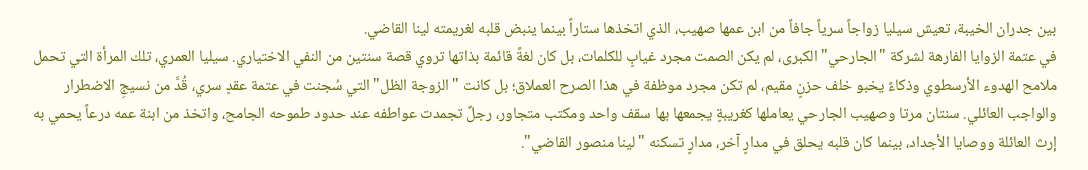بين جدران الخيبة، تعيش سيليا زواجاً سرياً جافاً من ابن عمها صهيب، الذي اتخذها ستاراً بينما ينبض قلبه لغريمته لينا القاضي.
في عتمة الزوايا الفارهة لشركة "الجارحي" الكبرى، لم يكن الصمت مجرد غيابٍ للكلمات، بل كان لغةً قائمة بذاتها تروي قصة سنتين من النفي الاختياري. سيليا العمري، تلك المرأة التي تحمل ملامح الهدوء الأرسطوي وذكاءً يخبو خلف حزنٍ مقيم، لم تكن مجرد موظفة في هذا الصرح العملاق؛ بل كانت "الزوجة الظل" التي سُجنت في عتمة عقدٍ سري، قُدَّ من نسيجِ الاضطرار والواجب العائلي. سنتان مرتا وصهيب الجارحي يعاملها كغريبةٍ يجمعها بها سقف واحد ومكتب متجاور، رجلٌ تجمدت عواطفه عند حدود طموحه الجامح، واتخذ من ابنة عمه درعاً يحمي به إرث العائلة ووصايا الأجداد، بينما كان قلبه يحلق في مدارٍ آخر، مدارٍ تسكنه "لينا منصور القاضي".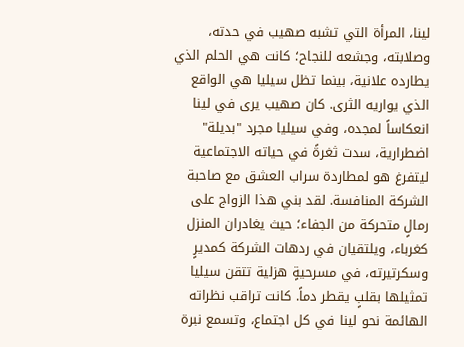لينا، المرأة التي تشبه صهيب في حدته، وصلابته، وجشعه للنجاح؛ كانت هي الحلم الذي يطارده علانية، بينما تظل سيليا هي الواقع الذي يواريه الثرى. كان صهيب يرى في لينا انعكاساً لمجده، وفي سيليا مجرد "بديلة" اضطرارية، سدت ثغرةً في حياته الاجتماعية ليتفرغ هو لمطاردة سراب العشق مع صاحبة الشركة المنافسة. لقد بني هذا الزواج على رمالٍ متحركة من الجفاء؛ حيث يغادران المنزل كغرباء، ويلتقيان في ردهات الشركة كمديرٍ وسكرتيرته، في مسرحيةٍ هزلية تتقن سيليا تمثيلها بقلبٍ يقطر دماً. كانت تراقب نظراته الهائمة نحو لينا في كل اجتماع، وتسمع نبرة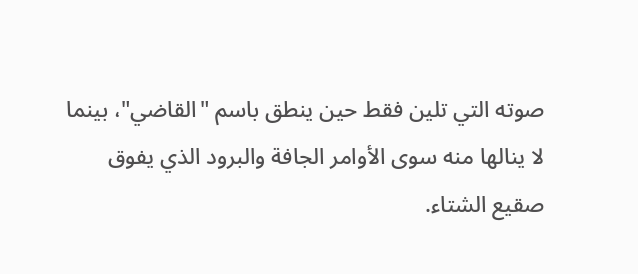صوته التي تلين فقط حين ينطق باسم "القاضي"، بينما لا ينالها منه سوى الأوامر الجافة والبرود الذي يفوق صقيع الشتاء.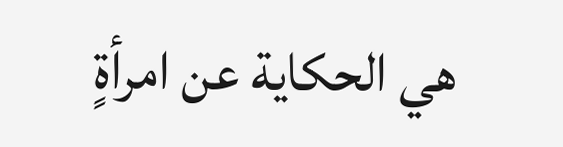هي الحكاية عن امرأةٍ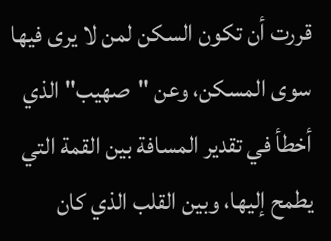قررت أن تكون السكن لمن لا يرى فيها سوى المسكن، وعن "صهيب" الذي أخطأ في تقدير المسافة بين القمة التي يطمح إليها، وبين القلب الذي كان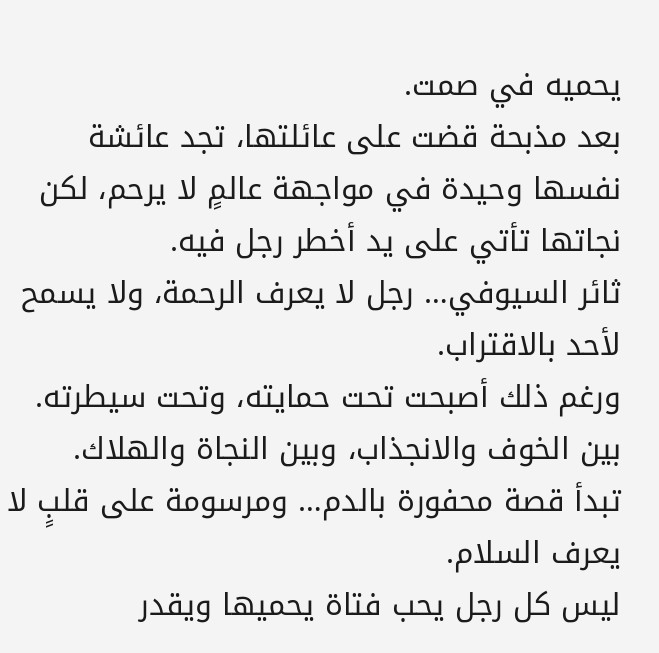يحميه في صمت.
بعد مذبحة قضت على عائلتها، تجد عائشة نفسها وحيدة في مواجهة عالمٍ لا يرحم، لكن نجاتها تأتي على يد أخطر رجل فيه.
ثائر السيوفي… رجل لا يعرف الرحمة، ولا يسمح لأحد بالاقتراب.
ورغم ذلك أصبحت تحت حمايته، وتحت سيطرته.
بين الخوف والانجذاب، وبين النجاة والهلاك.
تبدأ قصة محفورة بالدم… ومرسومة على قلبٍ لا يعرف السلام.
ليس كل رجل يحب فتاة يحميها ويقدر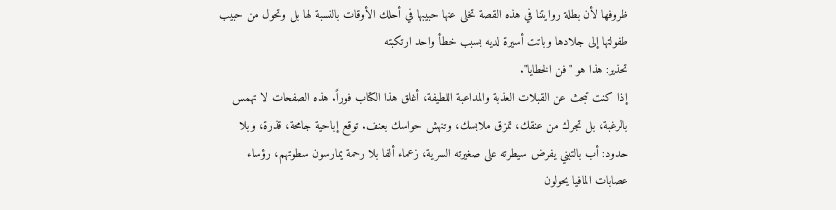ظروفها لأن بطلة روايتنا في هذه القصة تخلى عنها حبيبها في أحلك الأوقات بالنسبة لها بل وتحول من حبيب طفولتها إلى جلادها وباتت أسيرة لديه بسبب خطأ واحد ارتكبته
تحذير: هذا هو "فن الخطايا".
إذا كنت تبحث عن القبلات العذبة والمداعبة اللطيفة، أغلق هذا الكتاب فوراً. هذه الصفحات لا تهمس بالرغبة، بل تجرك من عنقك، تمزق ملابسك، وتنهش حواسك بعنف. توقع إباحية جامحة، قذرة، وبلا حدود: أب بالتبني يفرض سيطرته على صغيرته السرية، زعماء ألفا بلا رحمة يمارسون سطوتهم، رؤساء عصابات المافيا يحولون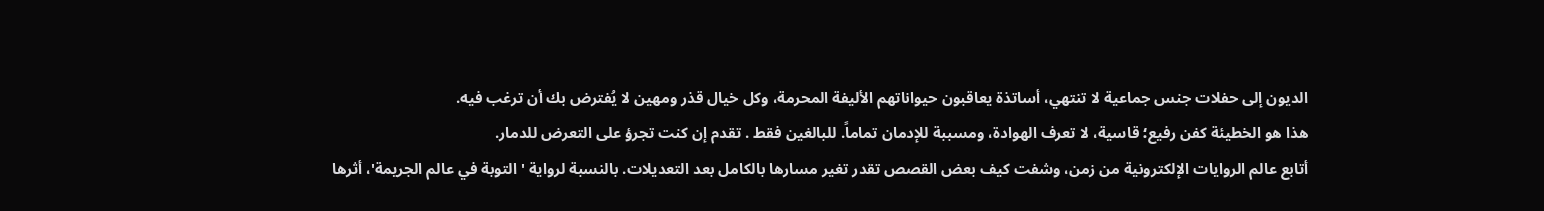الديون إلى حفلات جنس جماعية لا تنتهي، أساتذة يعاقبون حيواناتهم الأليفة المحرمة، وكل خيال قذر ومهين لا يُفترض بك أن ترغب فيه.
هذا هو الخطيئة كفن رفيع؛ قاسية، لا تعرف الهوادة، ومسببة للإدمان تماماً. للبالغين فقط . تقدم إن كنت تجرؤ على التعرض للدمار.
أتابع عالم الروايات الإلكترونية من زمن، وشفت كيف بعض القصص تقدر تغير مسارها بالكامل بعد التعديلات. بالنسبة لرواية 'التوبة في عالم الجريمة'، أثرها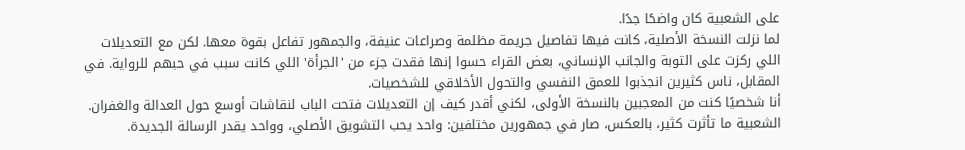على الشعبية كان واضحًا جدًا.
لما نزلت النسخة الأصلية، كانت فيها تفاصيل جريمة مظلمة وصراعات عنيفة، والجمهور تفاعل بقوة معها. لكن مع التعديلات اللي ركزت على التوبة والجانب الإنساني، بعض القراء حسوا إنها فقدت جزء من 'الجرأة' اللي كانت سبب في حبهم للرواية. في المقابل، ناس كثيرين انجذبوا للعمق النفسي والتحول الأخلاقي للشخصيات.
أنا شخصيًا كنت من المعجبين بالنسخة الأولى، لكني أقدر كيف إن التعديلات فتحت الباب لنقاشات أوسع حول العدالة والغفران. الشعبية ما تأثرت كثير، بالعكس، صار في جمهورين مختلفين: واحد يحب التشويق الأصلي، وواحد يقدر الرسالة الجديدة.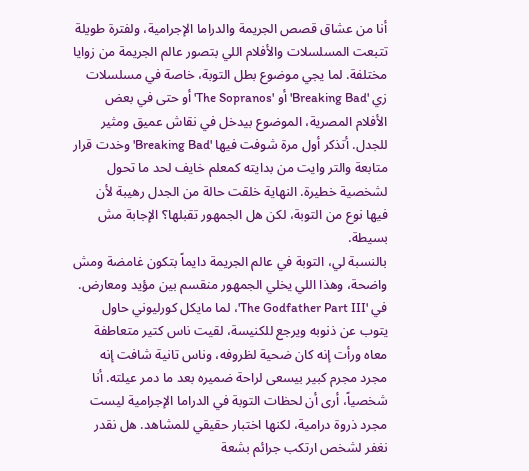أنا من عشاق قصص الجريمة والدراما الإجرامية، ولفترة طويلة تتبعت المسلسلات والأفلام اللي بتصور عالم الجريمة من زوايا مختلفة. لما يجي موضوع بطل التوبة، خاصة في مسلسلات زي 'Breaking Bad' أو 'The Sopranos' أو حتى في بعض الأفلام المصرية، الموضوع بيدخل في نقاش عميق ومثير للجدل. أتذكر أول مرة شوفت فيها 'Breaking Bad' وخدت قرار متابعة والتر وايت من بدايته كمعلم خايف لحد ما تحول لشخصية خطيرة. النهاية خلقت حالة من الجدل رهيبة لأن فيها نوع من التوبة، لكن هل الجمهور تقبلها؟ الإجابة مش بسيطة.
بالنسبة لي، التوبة في عالم الجريمة دايماً بتكون غامضة ومش واضحة، وهذا اللي يخلي الجمهور منقسم بين مؤيد ومعارض. في 'The Godfather Part III'، لما مايكل كورليوني حاول يتوب عن ذنوبه ويرجع للكنيسة، لقيت ناس كتير متعاطفة معاه ورأت إنه كان ضحية لظروفه، وناس تانية شافت إنه مجرد مجرم كبير بيسعى لراحة ضميره بعد ما دمر عيلته. أنا شخصياً، أرى أن لحظات التوبة في الدراما الإجرامية ليست مجرد ذروة درامية، لكنها اختبار حقيقي للمشاهد. هل نقدر نغفر لشخص ارتكب جرائم بشعة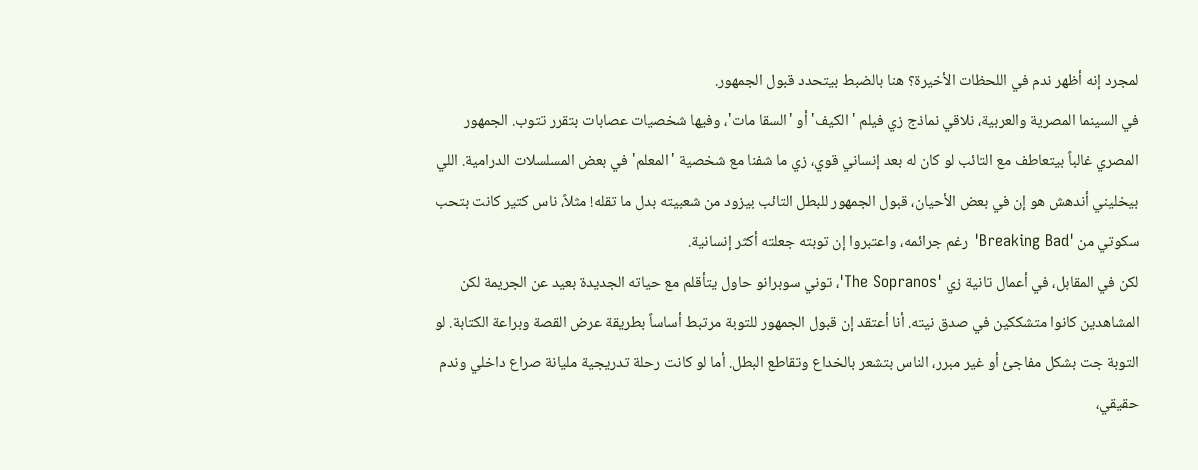لمجرد إنه أظهر ندم في اللحظات الأخيرة؟ هنا بالضبط بيتحدد قبول الجمهور.
في السينما المصرية والعربية، نلاقي نماذج زي فيلم 'الكيف' أو 'السقا مات'، وفيها شخصيات عصابات بتقرر تتوب. الجمهور المصري غالباً بيتعاطف مع التائب لو كان له بعد إنساني قوي، زي ما شفنا مع شخصية 'المعلم' في بعض المسلسلات الدرامية. اللي بيخليني أندهش هو إن في بعض الأحيان، قبول الجمهور للبطل التائب بيزود من شعبيته بدل ما تقله! مثلاً، ناس كتير كانت بتحب سكوتي من 'Breaking Bad' رغم جرائمه، واعتبروا إن توبته جعلته أكثر إنسانية.
لكن في المقابل، في أعمال تانية زي 'The Sopranos'، توني سوبرانو حاول يتأقلم مع حياته الجديدة بعيد عن الجريمة لكن المشاهدين كانوا متشككين في صدق نيته. أنا أعتقد إن قبول الجمهور للتوبة مرتبط أساساً بطريقة عرض القصة وبراعة الكتابة. لو التوبة جت بشكل مفاجئ أو غير مبرر، الناس بتشعر بالخداع وتقاطع البطل. أما لو كانت رحلة تدريجية مليانة صراع داخلي وندم حقيقي،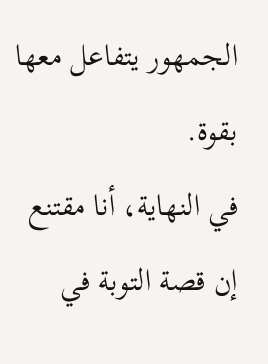الجمهور يتفاعل معها بقوة.
في النهاية، أنا مقتنع إن قصة التوبة في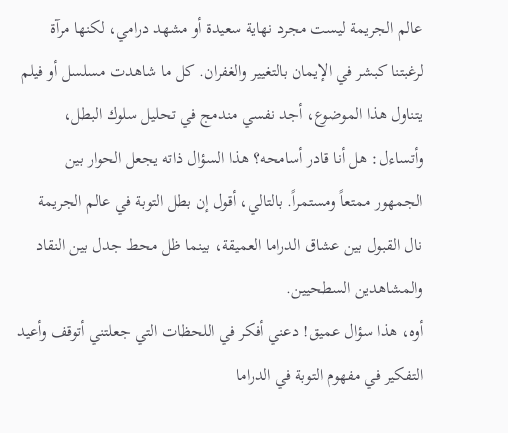عالم الجريمة ليست مجرد نهاية سعيدة أو مشهد درامي، لكنها مرآة لرغبتنا كبشر في الإيمان بالتغيير والغفران. كل ما شاهدت مسلسل أو فيلم يتناول هذا الموضوع، أجد نفسي مندمج في تحليل سلوك البطل، وأتساءل: هل أنا قادر أسامحه؟ هذا السؤال ذاته يجعل الحوار بين الجمهور ممتعاً ومستمراً. بالتالي، أقول إن بطل التوبة في عالم الجريمة نال القبول بين عشاق الدراما العميقة، بينما ظل محط جدل بين النقاد والمشاهدين السطحيين.
أوه، هذا سؤال عميق! دعني أفكر في اللحظات التي جعلتني أتوقف وأعيد التفكير في مفهوم التوبة في الدراما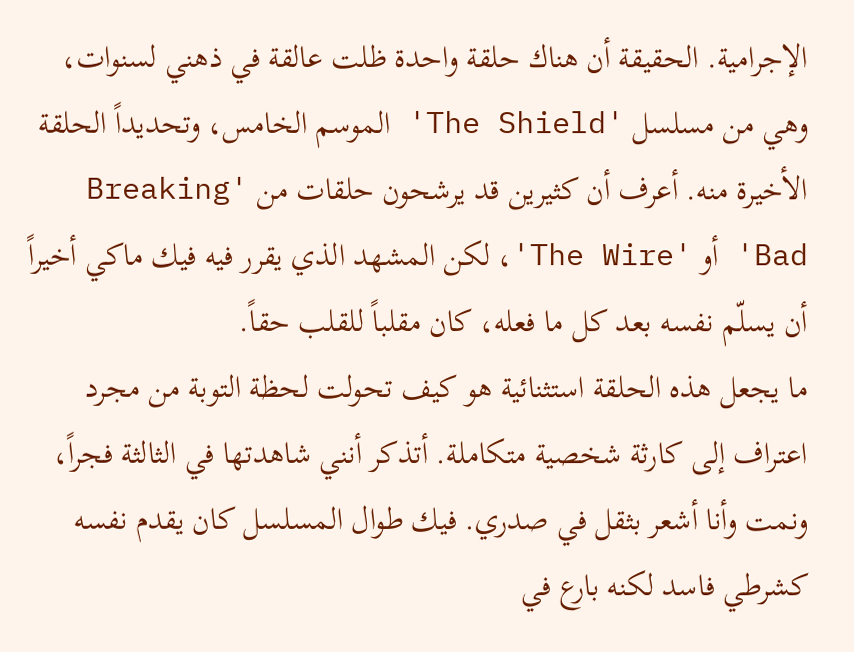الإجرامية. الحقيقة أن هناك حلقة واحدة ظلت عالقة في ذهني لسنوات، وهي من مسلسل 'The Shield' الموسم الخامس، وتحديداً الحلقة الأخيرة منه. أعرف أن كثيرين قد يرشحون حلقات من 'Breaking Bad' أو 'The Wire'، لكن المشهد الذي يقرر فيه فيك ماكي أخيراً أن يسلّم نفسه بعد كل ما فعله، كان مقلباً للقلب حقاً.
ما يجعل هذه الحلقة استثنائية هو كيف تحولت لحظة التوبة من مجرد اعتراف إلى كارثة شخصية متكاملة. أتذكر أنني شاهدتها في الثالثة فجراً، ونمت وأنا أشعر بثقل في صدري. فيك طوال المسلسل كان يقدم نفسه كشرطي فاسد لكنه بارع في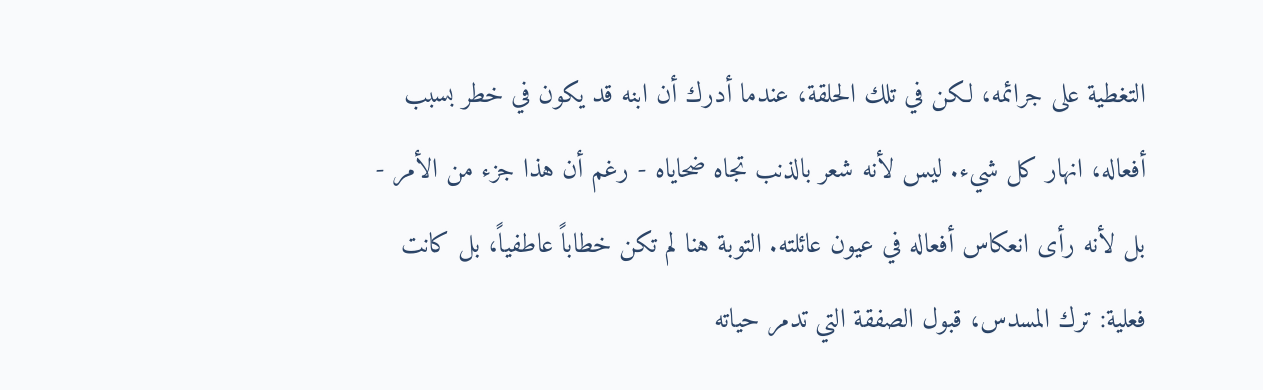التغطية على جرائمه، لكن في تلك الحلقة، عندما أدرك أن ابنه قد يكون في خطر بسبب أفعاله، انهار كل شيء. ليس لأنه شعر بالذنب تجاه ضحاياه - رغم أن هذا جزء من الأمر - بل لأنه رأى انعكاس أفعاله في عيون عائلته. التوبة هنا لم تكن خطاباً عاطفياً، بل كانت فعلية: ترك المسدس، قبول الصفقة التي تدمر حياته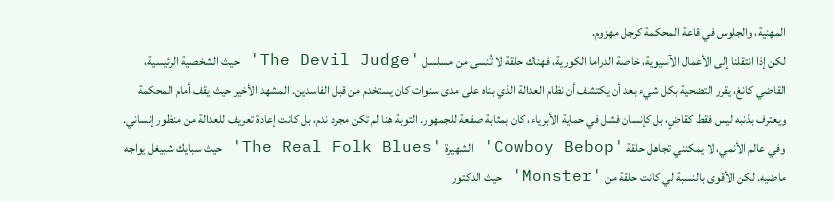المهنية، والجلوس في قاعة المحكمة كرجل مهزوم.
لكن إذا انتقلنا إلى الأعمال الآسيوية، خاصة الدراما الكورية، فهناك حلقة لا تُنسى من مسلسل 'The Devil Judge' حيث الشخصية الرئيسية، القاضي كانغ، يقرر التضحية بكل شيء بعد أن يكتشف أن نظام العدالة الذي بناه على مدى سنوات كان يستخدم من قبل الفاسدين. المشهد الأخير حيث يقف أمام المحكمة ويعترف بذنبه ليس فقط كقاضٍ، بل كإنسان فشل في حماية الأبرياء، كان بمثابة صفعة للجمهور. التوبة هنا لم تكن مجرد ندم، بل كانت إعادة تعريف للعدالة من منظور إنساني.
وفي عالم الأنمي، لا يمكنني تجاهل حلقة 'Cowboy Bebop' الشهيرة 'The Real Folk Blues' حيث سبايك شبيغل يواجه ماضيه. لكن الأقوى بالنسبة لي كانت حلقة من 'Monster' حيث الدكتور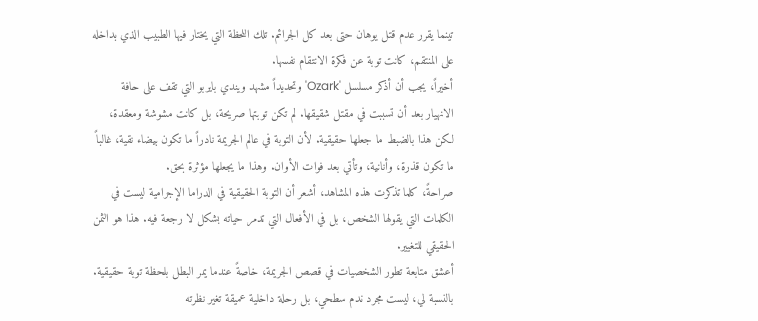تينما يقرر عدم قتل يوهان حتى بعد كل الجرائم. تلك اللحظة التي يختار فيها الطبيب الذي بداخله على المنتقم، كانت توبة عن فكرة الانتقام نفسها.
أخيراً، يجب أن أذكر مسلسل 'Ozark' وتحديداً مشهد ويندي بايربو التي تقف على حافة الانهيار بعد أن تسببت في مقتل شقيقها. لم تكن توبتها صريحة، بل كانت مشوشة ومعقدة، لكن هذا بالضبط ما جعلها حقيقية. لأن التوبة في عالم الجريمة نادراً ما تكون بيضاء نقية، غالباً ما تكون قذرة، وأنانية، وتأتي بعد فوات الأوان. وهذا ما يجعلها مؤثرة بحق.
صراحةً، كلما تذكرت هذه المشاهد، أشعر أن التوبة الحقيقية في الدراما الإجرامية ليست في الكلمات التي يقولها الشخص، بل في الأفعال التي تدمر حياته بشكل لا رجعة فيه. هذا هو الثمن الحقيقي للتغيير.
أعشق متابعة تطور الشخصيات في قصص الجريمة، خاصةً عندما يمر البطل بلحظة توبة حقيقية. بالنسبة لي، ليست مجرد ندم سطحي، بل رحلة داخلية عميقة تغير نظرته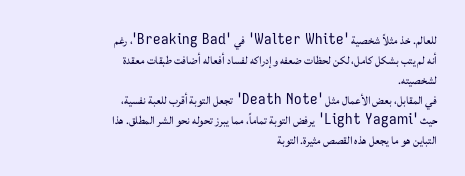للعالم. خذ مثلاً شخصية 'Walter White' في 'Breaking Bad'، رغم أنه لم يتب بشكل كامل، لكن لحظات ضعفه وإدراكه لفساد أفعاله أضافت طبقات معقدة لشخصيته.
في المقابل، بعض الأعمال مثل 'Death Note' تجعل التوبة أقرب للعبة نفسية، حيث 'Light Yagami' يرفض التوبة تماماً، مما يبرز تحوله نحو الشر المطلق. هذا التباين هو ما يجعل هذه القصص مثيرة. التوبة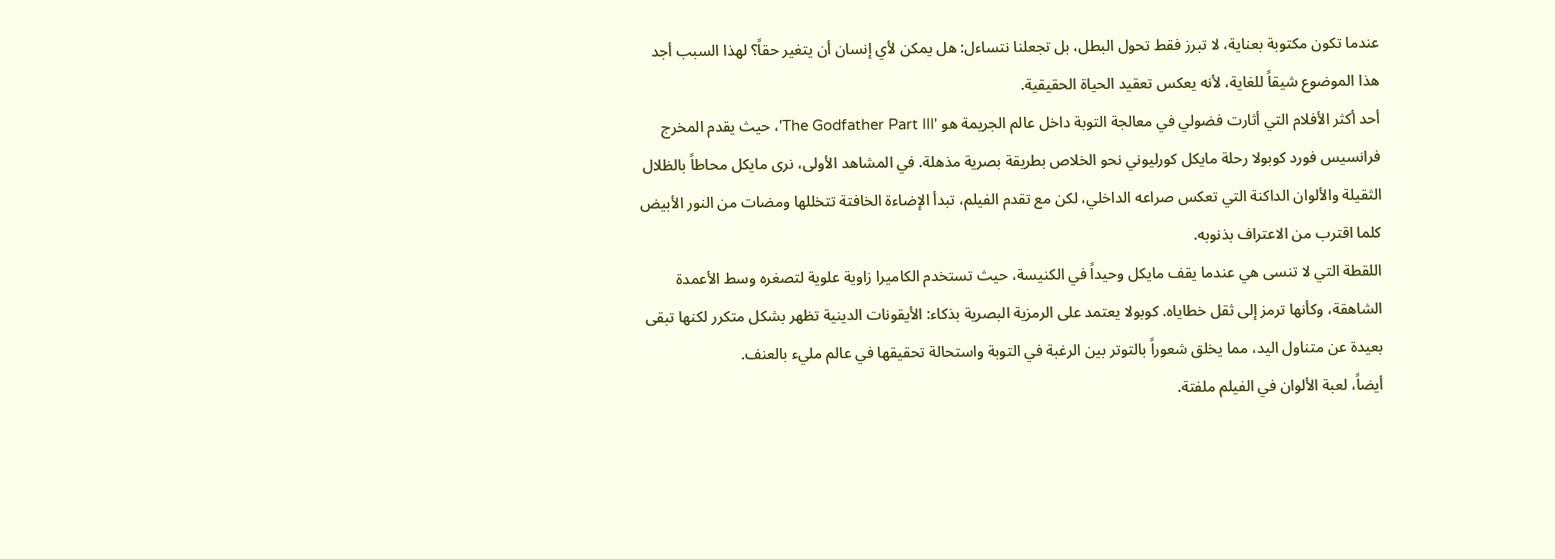عندما تكون مكتوبة بعناية، لا تبرز فقط تحول البطل، بل تجعلنا نتساءل: هل يمكن لأي إنسان أن يتغير حقاً؟ لهذا السبب أجد هذا الموضوع شيقاً للغاية، لأنه يعكس تعقيد الحياة الحقيقية.
أحد أكثر الأفلام التي أثارت فضولي في معالجة التوبة داخل عالم الجريمة هو 'The Godfather Part III'، حيث يقدم المخرج فرانسيس فورد كوبولا رحلة مايكل كورليوني نحو الخلاص بطريقة بصرية مذهلة. في المشاهد الأولى، نرى مايكل محاطاً بالظلال الثقيلة والألوان الداكنة التي تعكس صراعه الداخلي، لكن مع تقدم الفيلم، تبدأ الإضاءة الخافتة تتخللها ومضات من النور الأبيض كلما اقترب من الاعتراف بذنوبه.
اللقطة التي لا تنسى هي عندما يقف مايكل وحيداً في الكنيسة، حيث تستخدم الكاميرا زاوية علوية لتصغره وسط الأعمدة الشاهقة، وكأنها ترمز إلى ثقل خطاياه. كوبولا يعتمد على الرمزية البصرية بذكاء: الأيقونات الدينية تظهر بشكل متكرر لكنها تبقى بعيدة عن متناول اليد، مما يخلق شعوراً بالتوتر بين الرغبة في التوبة واستحالة تحقيقها في عالم مليء بالعنف.
أيضاً، لعبة الألوان في الفيلم ملفتة.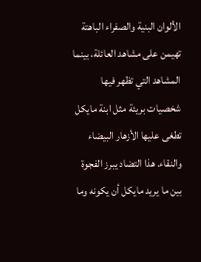الألوان البنية والصفراء الباهتة تهيمن على مشاهد العائلة، بينما المشاهد التي تظهر فيها شخصيات بريئة مثل ابنة مايكل تطغى عليها الأزهار البيضاء والنقاء. هذا التضاد يبرز الفجوة بين ما يريد مايكل أن يكونه وما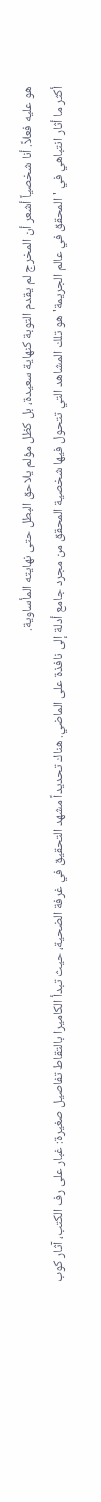هو عليه فعلاً. أنا شخصياً أشعر أن المخرج لم يقدم التوبة كنهاية سعيدة، بل كظل مؤلم يلاحق البطل حتى نهايته المأساوية.
أكثر ما أثار انتباهي في 'المحقق في عالم الجريمة' هو تلك المشاهد التي تتحول فيها شخصية المحقق من مجرد جامع أدلة إلى نافذة على الماضي. هناك تحديداً مشهد التحقيق في غرفة الضحية، حيث تبدأ الكاميرا بالتقاط تفاصيل صغيرة: غبار على رف الكتب، آثار كوب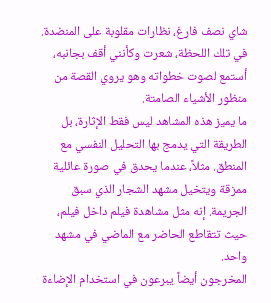شاي نصف فارغ، نظارات مقلوبة على المنضدة. في تلك اللحظة، شعرت وكأنني أقف بجانبه، أستمع لصوت خطواته وهو يروي القصة من منظور الأشياء الصامتة.
ما يميز هذه المشاهد ليس فقط الإثارة، بل الطريقة التي يدمج بها التحليل النفسي مع المنطق. مثلاً، عندما يحدق في صورة عائلية ممزقة ويتخيل مشهد الشجار الذي سبق الجريمة. إنه مثل مشاهدة فيلم داخل فيلم، حيث تتقاطع الحاضر مع الماضي في مشهد واحد.
المخرجون أيضاً يبرعون في استخدام الإضاءة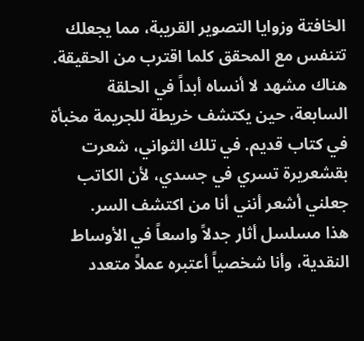الخافتة وزوايا التصوير القريبة، مما يجعلك تتنفس مع المحقق كلما اقترب من الحقيقة. هناك مشهد لا أنساه أبداً في الحلقة السابعة، حين يكتشف خريطة للجريمة مخبأة في كتاب قديم. في تلك الثواني، شعرت بقشعريرة تسري في جسدي، لأن الكاتب جعلني أشعر أنني أنا من اكتشف السر.
هذا مسلسل أثار جدلاً واسعاً في الأوساط النقدية، وأنا شخصياً أعتبره عملاً متعدد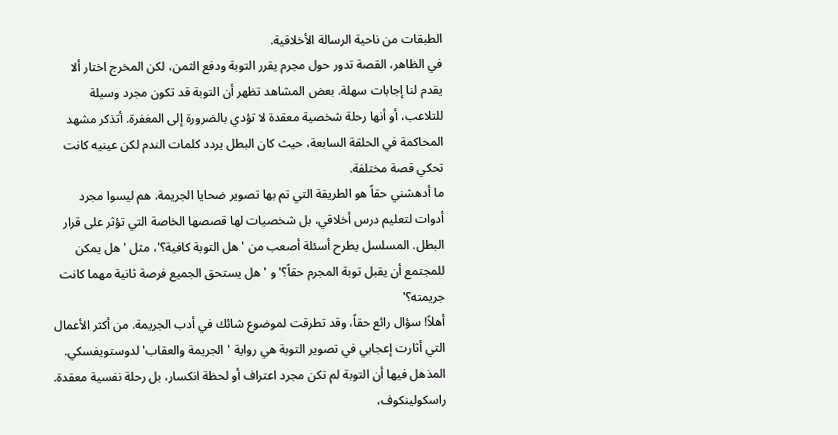الطبقات من ناحية الرسالة الأخلاقية.
في الظاهر، القصة تدور حول مجرم يقرر التوبة ودفع الثمن، لكن المخرج اختار ألا يقدم لنا إجابات سهلة. بعض المشاهد تظهر أن التوبة قد تكون مجرد وسيلة للتلاعب، أو أنها رحلة شخصية معقدة لا تؤدي بالضرورة إلى المغفرة. أتذكر مشهد المحاكمة في الحلقة السابعة، حيث كان البطل يردد كلمات الندم لكن عينيه كانت تحكي قصة مختلفة.
ما أدهشني حقاً هو الطريقة التي تم بها تصوير ضحايا الجريمة. هم ليسوا مجرد أدوات لتعليم درس أخلاقي، بل شخصيات لها قصصها الخاصة التي تؤثر على قرار البطل. المسلسل يطرح أسئلة أصعب من 'هل التوبة كافية؟'، مثل 'هل يمكن للمجتمع أن يقبل توبة المجرم حقاً؟' و 'هل يستحق الجميع فرصة ثانية مهما كانت جريمته؟'
أهلاً! سؤال رائع حقاً، وقد تطرقت لموضوع شائك في أدب الجريمة. من أكثر الأعمال التي أثارت إعجابي في تصوير التوبة هي رواية 'الجريمة والعقاب' لدوستويفسكي. المذهل فيها أن التوبة لم تكن مجرد اعتراف أو لحظة انكسار، بل رحلة نفسية معقدة. راسكولينكوف،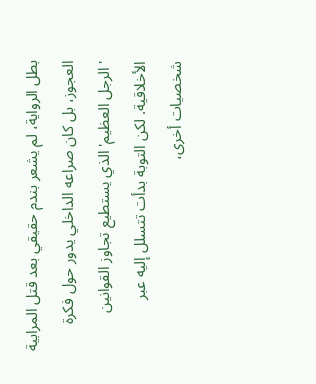بطل الرواية، لم يشعر بندم حقيقي بعد قتل المرابية العجوز، بل كان صراعه الداخلي يدور حول فكرة 'الرجل العظيم' الذي يستطيع تجاوز القوانين الأخلاقية. لكن التوبة بدأت تتسلل إليه عبر شخصيات أخرى،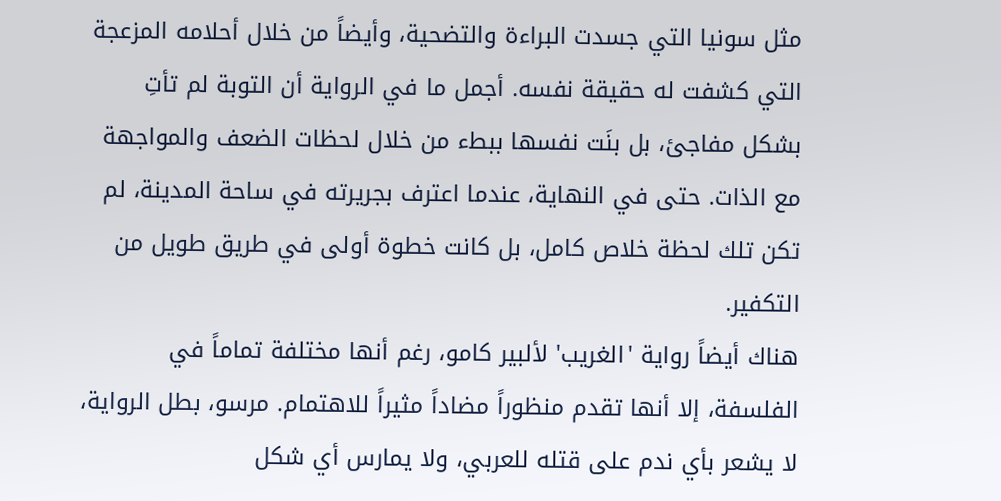مثل سونيا التي جسدت البراءة والتضحية، وأيضاً من خلال أحلامه المزعجة التي كشفت له حقيقة نفسه. أجمل ما في الرواية أن التوبة لم تأتِ بشكل مفاجئ، بل بنَت نفسها ببطء من خلال لحظات الضعف والمواجهة مع الذات. حتى في النهاية، عندما اعترف بجريرته في ساحة المدينة، لم تكن تلك لحظة خلاص كامل، بل كانت خطوة أولى في طريق طويل من التكفير.
هناك أيضاً رواية 'الغريب' لألبير كامو، رغم أنها مختلفة تماماً في الفلسفة، إلا أنها تقدم منظوراً مضاداً مثيراً للاهتمام. مرسو، بطل الرواية، لا يشعر بأي ندم على قتله للعربي، ولا يمارس أي شكل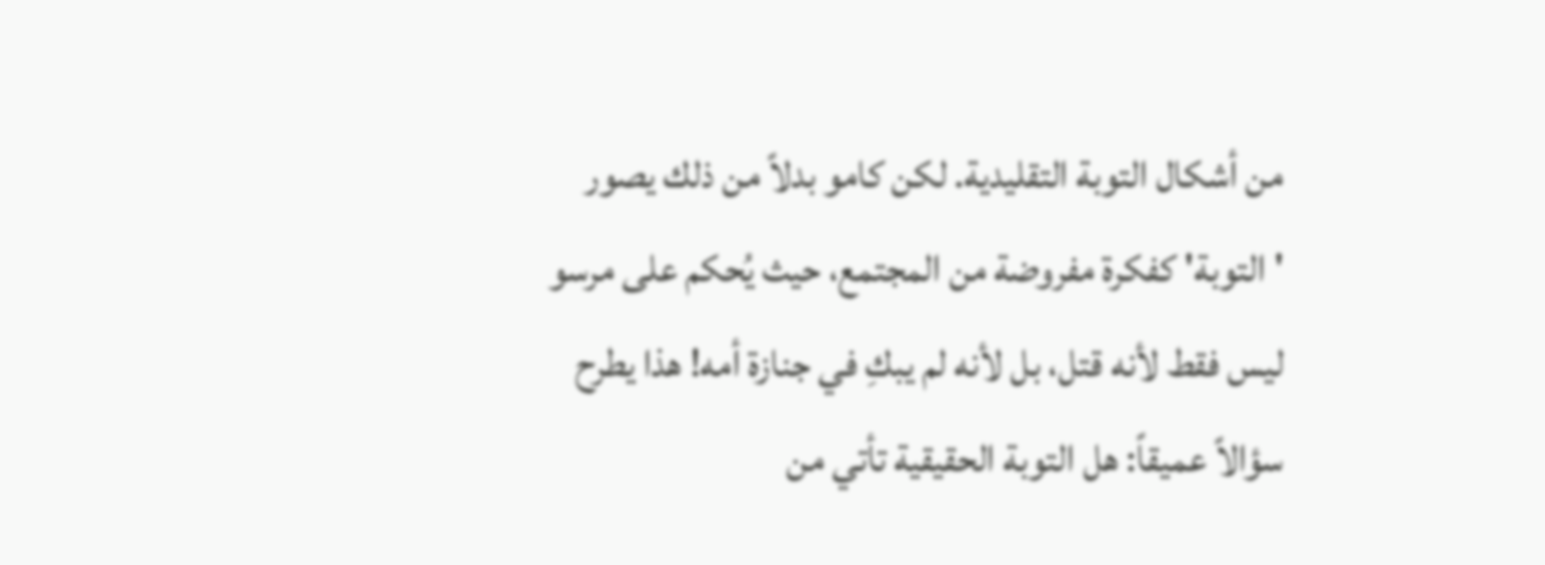من أشكال التوبة التقليدية. لكن كامو بدلاً من ذلك يصور 'التوبة' كفكرة مفروضة من المجتمع، حيث يُحكم على مرسو ليس فقط لأنه قتل، بل لأنه لم يبكِ في جنازة أمه! هذا يطرح سؤالاً عميقاً: هل التوبة الحقيقية تأتي من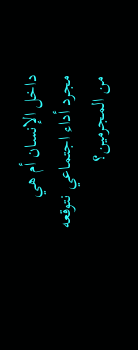داخل الإنسان أم هي مجرد أداء اجتماعي نتوقعه من المجرمين؟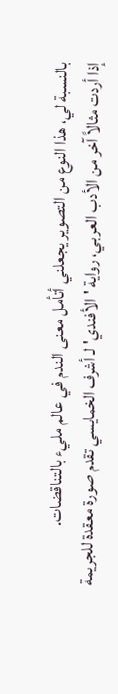بالنسبة لي، هذا النوع من التصوير يجعلني أتأمل معنى الندم في عالم مليء بالتناقضات.
إذا أردت مثالاً آخر من الأدب العربي، رواية 'الأفندي' لـ أشرف الخمايسي تقدم صورة معقدة للجريمة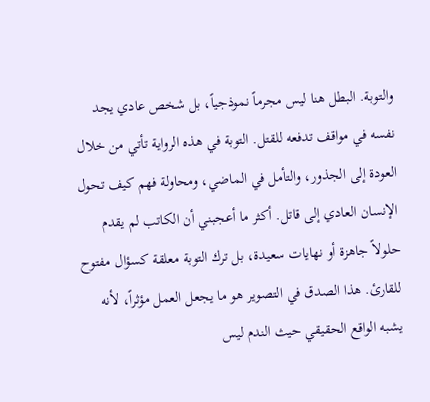والتوبة. البطل هنا ليس مجرماً نموذجياً، بل شخص عادي يجد نفسه في مواقف تدفعه للقتل. التوبة في هذه الرواية تأتي من خلال العودة إلى الجذور، والتأمل في الماضي، ومحاولة فهم كيف تحول الإنسان العادي إلى قاتل. أكثر ما أعجبني أن الكاتب لم يقدم حلولاً جاهزة أو نهايات سعيدة، بل ترك التوبة معلقة كسؤال مفتوح للقارئ. هذا الصدق في التصوير هو ما يجعل العمل مؤثراً، لأنه يشبه الواقع الحقيقي حيث الندم ليس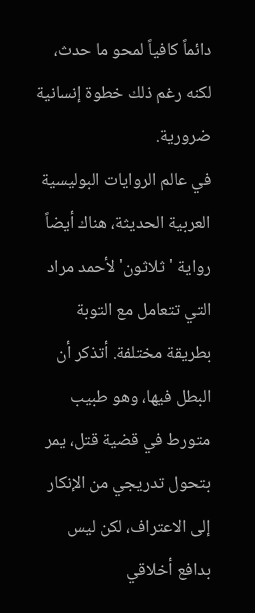دائماً كافياً لمحو ما حدث، لكنه رغم ذلك خطوة إنسانية ضرورية.
في عالم الروايات البوليسية العربية الحديثة، هناك أيضاً رواية 'ثلاثون' لأحمد مراد التي تتعامل مع التوبة بطريقة مختلفة. أتذكر أن البطل فيها، وهو طبيب متورط في قضية قتل، يمر بتحول تدريجي من الإنكار إلى الاعتراف، لكن ليس بدافع أخلاقي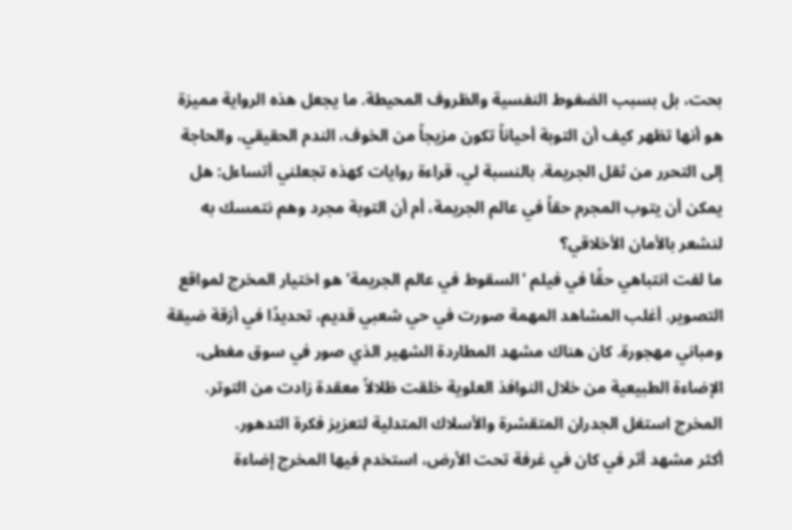بحت، بل بسبب الضغوط النفسية والظروف المحيطة. ما يجعل هذه الرواية مميزة هو أنها تظهر كيف أن التوبة أحياناً تكون مزيجاً من الخوف، الندم الحقيقي، والحاجة إلى التحرر من ثقل الجريمة. بالنسبة لي، قراءة روايات كهذه تجعلني أتساءل: هل يمكن أن يتوب المجرم حقاً في عالم الجريمة، أم أن التوبة مجرد وهم نتمسك به لنشعر بالأمان الأخلاقي؟
ما لفت انتباهي حقًا في فيلم 'السقوط في عالم الجريمة' هو اختيار المخرج لمواقع التصوير. أغلب المشاهد المهمة صورت في حي شعبي قديم، تحديدًا في أزقة ضيقة ومباني مهجورة. كان هناك مشهد المطاردة الشهير الذي صور في سوق مغطى، الإضاءة الطبيعية من خلال النوافذ العلوية خلقت ظلالاً معقدة زادت من التوتر. المخرج استغل الجدران المتقشرة والأسلاك المتدلية لتعزيز فكرة التدهور.
أكثر مشهد أثر في كان في غرفة تحت الأرض، استخدم فيها المخرج إضاءة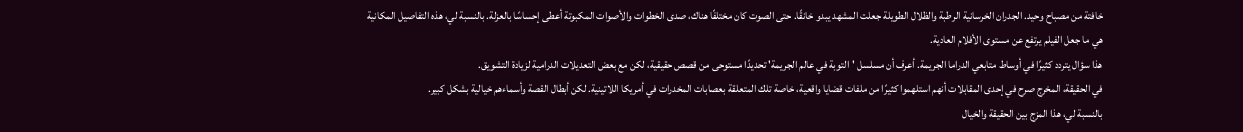خافتة من مصباح وحيد. الجدران الخرسانية الرطبة والظلال الطويلة جعلت المشهد يبدو خانقًا. حتى الصوت كان مختلفًا هناك، صدى الخطوات والأصوات المكبوتة أعطى إحساسًا بالعزلة. بالنسبة لي، هذه التفاصيل المكانية هي ما جعل الفيلم يرتفع عن مستوى الأفلام العادية.
هذا سؤال يتردد كثيرًا في أوساط متابعي الدراما الجريمة. أعرف أن مسلسل 'التوبة في عالم الجريمة' تحديدًا مستوحى من قصص حقيقية، لكن مع بعض التعديلات الدرامية لزيادة التشويق.
في الحقيقة، المخرج صرح في إحدى المقابلات أنهم استلهموا كثيرًا من ملفات قضايا واقعية، خاصة تلك المتعلقة بعصابات المخدرات في أمريكا اللاتينية. لكن أبطال القصة وأسماءهم خيالية بشكل كبير.
بالنسبة لي، هذا المزج بين الحقيقة والخيال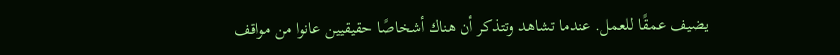يضيف عمقًا للعمل. عندما تشاهد وتتذكر أن هناك أشخاصًا حقيقيين عانوا من مواقف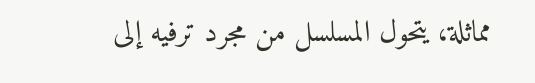مماثلة، يتحول المسلسل من مجرد ترفيه إلى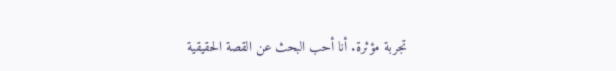تجربة مؤثرة. أنا أحب البحث عن القصة الحقيقية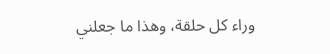وراء كل حلقة، وهذا ما جعلني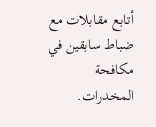أتابع مقابلات مع ضباط سابقين في مكافحة المخدرات.